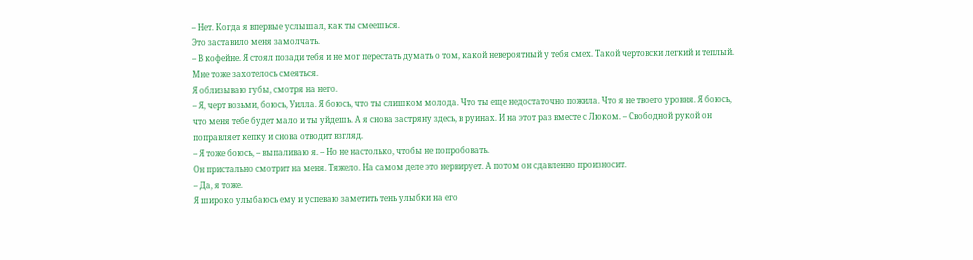– Нет. Когда я впервые услышал, как ты смеешься.
Это заставило меня замолчать.
– В кофейне. Я стоял позади тебя и не мог перестать думать о том, какой невероятный у тебя смех. Такой чертовски легкий и теплый. Мне тоже захотелось смеяться.
Я облизываю губы, смотря на него.
– Я, черт возьми, боюсь, Уилла. Я боюсь, что ты слишком молода. Что ты еще недостаточно пожила. Что я не твоего уровня. Я боюсь, что меня тебе будет мало и ты уйдешь. А я снова застряну здесь, в руинах. И на этот раз вместе с Люком. – Свободной рукой он поправляет кепку и снова отводит взгляд.
– Я тоже боюсь, – выпаливаю я. – Но не настолько, чтобы не попробовать.
Он пристально смотрит на меня. Тяжело. На самом деле это нервирует. А потом он сдавленно произносит.
– Да, я тоже.
Я широко улыбаюсь ему и успеваю заметить тень улыбки на его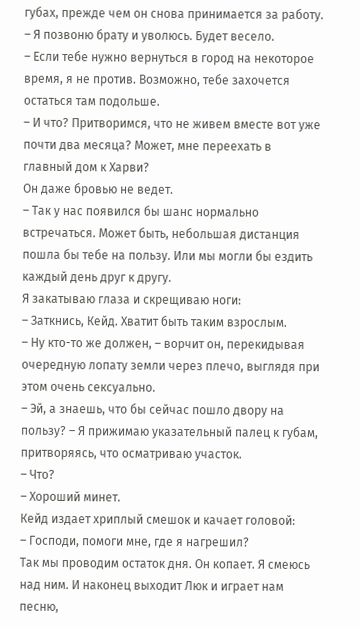губах, прежде чем он снова принимается за работу.
– Я позвоню брату и уволюсь. Будет весело.
– Если тебе нужно вернуться в город на некоторое время, я не против. Возможно, тебе захочется остаться там подольше.
– И что? Притворимся, что не живем вместе вот уже почти два месяца? Может, мне переехать в главный дом к Харви?
Он даже бровью не ведет.
– Так у нас появился бы шанс нормально встречаться. Может быть, небольшая дистанция пошла бы тебе на пользу. Или мы могли бы ездить каждый день друг к другу.
Я закатываю глаза и скрещиваю ноги:
– Заткнись, Кейд. Хватит быть таким взрослым.
– Ну кто-то же должен, – ворчит он, перекидывая очередную лопату земли через плечо, выглядя при этом очень сексуально.
– Эй, а знаешь, что бы сейчас пошло двору на пользу? – Я прижимаю указательный палец к губам, притворяясь, что осматриваю участок.
– Что?
– Хороший минет.
Кейд издает хриплый смешок и качает головой:
– Господи, помоги мне, где я нагрешил?
Так мы проводим остаток дня. Он копает. Я смеюсь над ним. И наконец выходит Люк и играет нам песню,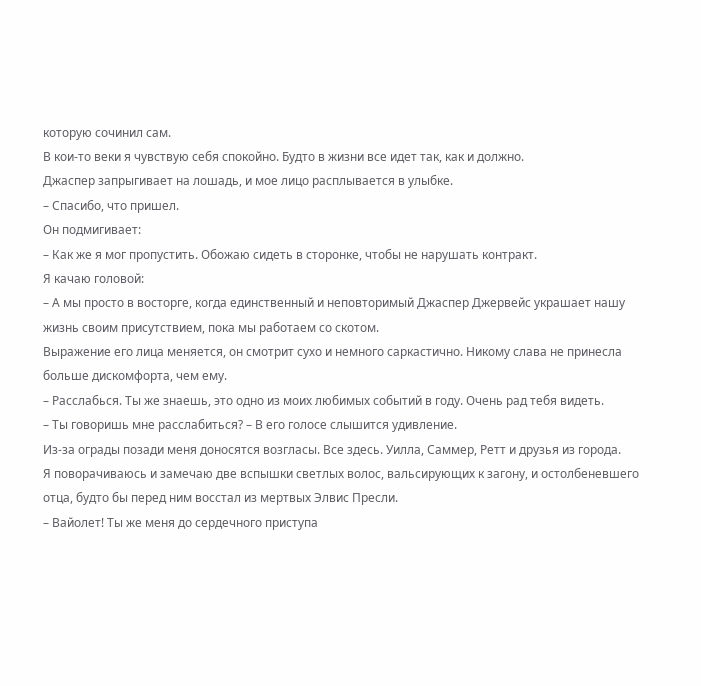которую сочинил сам.
В кои-то веки я чувствую себя спокойно. Будто в жизни все идет так, как и должно.
Джаспер запрыгивает на лошадь, и мое лицо расплывается в улыбке.
– Спасибо, что пришел.
Он подмигивает:
– Как же я мог пропустить. Обожаю сидеть в сторонке, чтобы не нарушать контракт.
Я качаю головой:
– А мы просто в восторге, когда единственный и неповторимый Джаспер Джервейс украшает нашу жизнь своим присутствием, пока мы работаем со скотом.
Выражение его лица меняется, он смотрит сухо и немного саркастично. Никому слава не принесла больше дискомфорта, чем ему.
– Расслабься. Ты же знаешь, это одно из моих любимых событий в году. Очень рад тебя видеть.
– Ты говоришь мне расслабиться? – В его голосе слышится удивление.
Из-за ограды позади меня доносятся возгласы. Все здесь. Уилла, Саммер, Ретт и друзья из города.
Я поворачиваюсь и замечаю две вспышки светлых волос, вальсирующих к загону, и остолбеневшего отца, будто бы перед ним восстал из мертвых Элвис Пресли.
– Вайолет! Ты же меня до сердечного приступа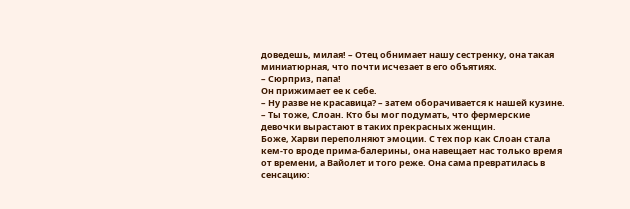доведешь, милая! – Отец обнимает нашу сестренку, она такая миниатюрная, что почти исчезает в его объятиях.
– Сюрприз, папа!
Он прижимает ее к себе.
– Ну разве не красавица? – затем оборачивается к нашей кузине. – Ты тоже, Слоан. Кто бы мог подумать, что фермерские девочки вырастают в таких прекрасных женщин.
Боже, Харви переполняют эмоции. С тех пор как Слоан стала кем-то вроде прима-балерины, она навещает нас только время от времени, а Вайолет и того реже. Она сама превратилась в сенсацию: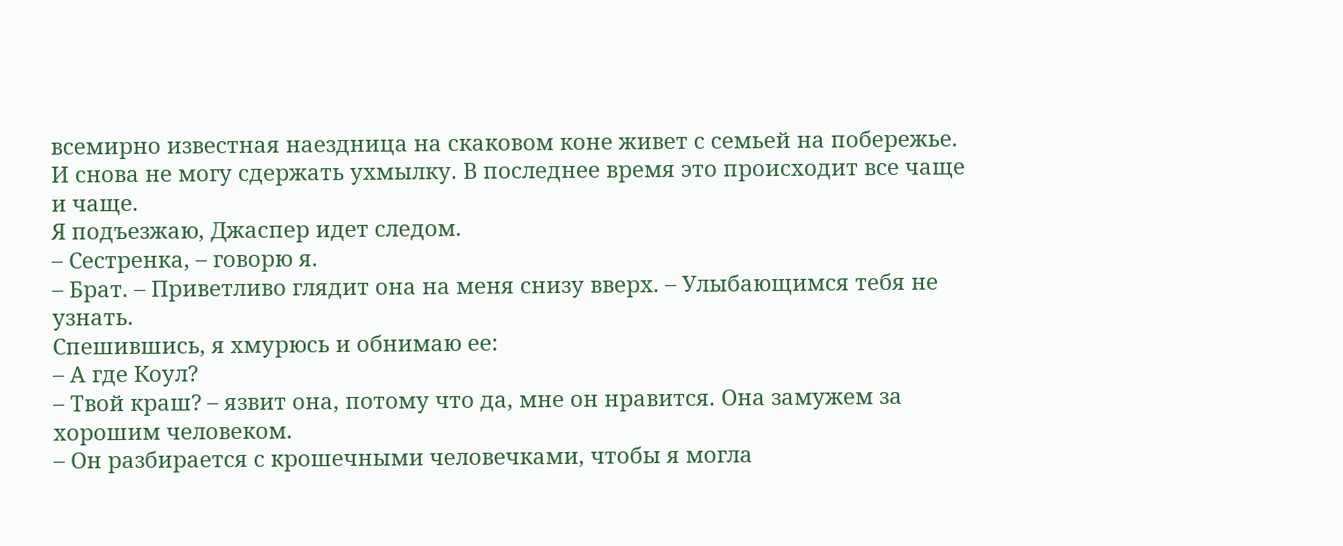всемирно известная наездница на скаковом коне живет с семьей на побережье.
И снова не могу сдержать ухмылку. В последнее время это происходит все чаще и чаще.
Я подъезжаю, Джаспер идет следом.
– Сестренка, – говорю я.
– Брат. – Приветливо глядит она на меня снизу вверх. – Улыбающимся тебя не узнать.
Спешившись, я хмурюсь и обнимаю ее:
– А где Коул?
– Твой краш? – язвит она, потому что да, мне он нравится. Она замужем за хорошим человеком.
– Он разбирается с крошечными человечками, чтобы я могла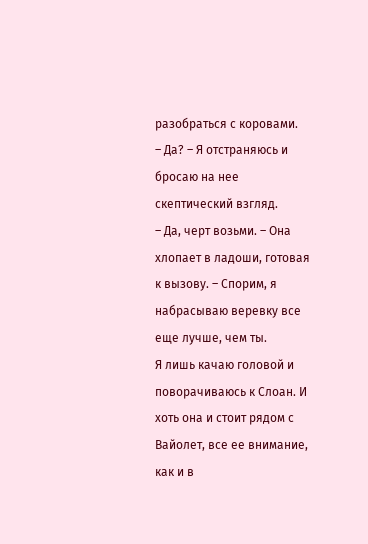разобраться с коровами.
– Да? – Я отстраняюсь и бросаю на нее скептический взгляд.
– Да, черт возьми. – Она хлопает в ладоши, готовая к вызову. – Спорим, я набрасываю веревку все еще лучше, чем ты.
Я лишь качаю головой и поворачиваюсь к Слоан. И хоть она и стоит рядом с Вайолет, все ее внимание, как и в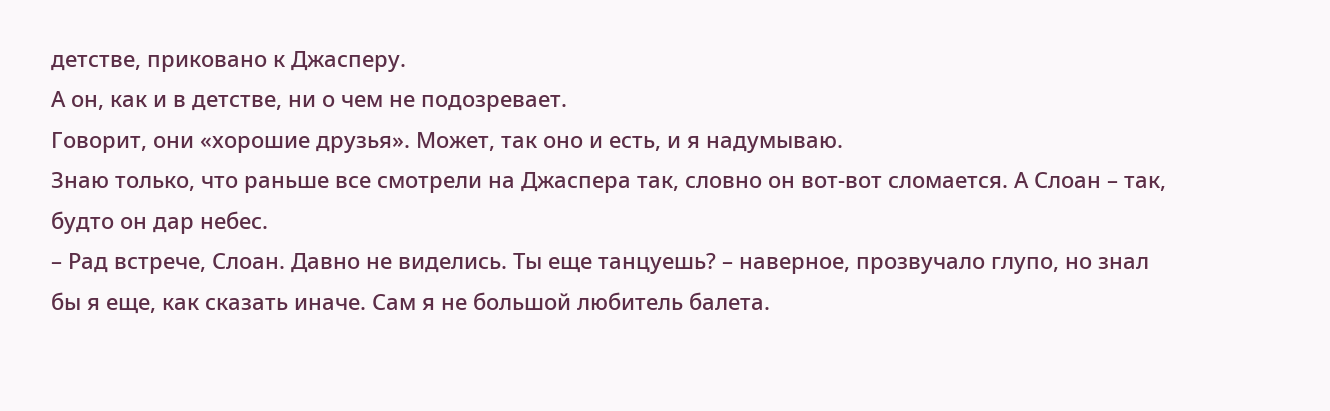детстве, приковано к Джасперу.
А он, как и в детстве, ни о чем не подозревает.
Говорит, они «хорошие друзья». Может, так оно и есть, и я надумываю.
Знаю только, что раньше все смотрели на Джаспера так, словно он вот-вот сломается. А Слоан – так, будто он дар небес.
– Рад встрече, Слоан. Давно не виделись. Ты еще танцуешь? – наверное, прозвучало глупо, но знал бы я еще, как сказать иначе. Сам я не большой любитель балета.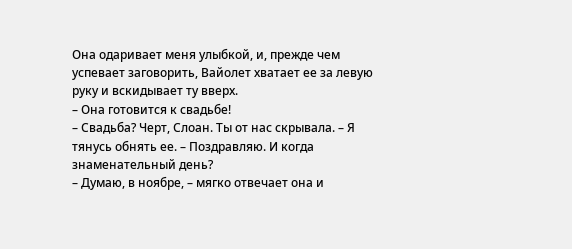Она одаривает меня улыбкой, и, прежде чем успевает заговорить, Вайолет хватает ее за левую руку и вскидывает ту вверх.
– Она готовится к свадьбе!
– Свадьба? Черт, Слоан. Ты от нас скрывала. – Я тянусь обнять ее. – Поздравляю. И когда знаменательный день?
– Думаю, в ноябре, – мягко отвечает она и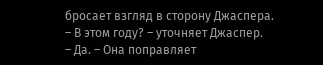бросает взгляд в сторону Джаспера.
– В этом году? – уточняет Джаспер.
– Да. – Она поправляет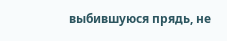выбившуюся прядь, не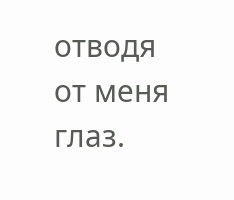отводя от меня глаз.